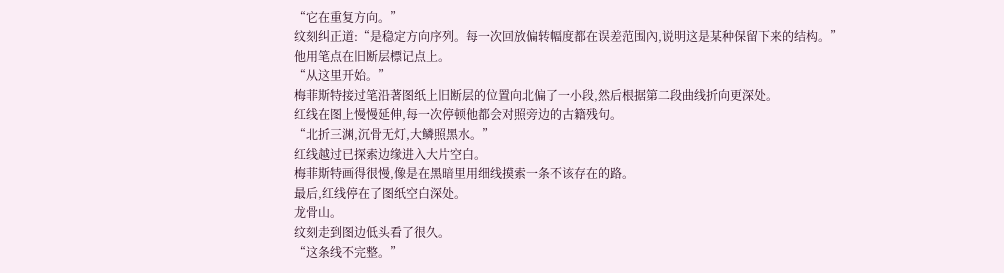“它在重复方向。”
纹刻纠正道:“是稳定方向序列。每一次回放偏转幅度都在误差范围內,说明这是某种保留下来的结构。”
他用笔点在旧断层標记点上。
“从这里开始。”
梅菲斯特接过笔沿著图纸上旧断层的位置向北偏了一小段,然后根据第二段曲线折向更深处。
红线在图上慢慢延伸,每一次停顿他都会对照旁边的古籍残句。
“北折三渊,沉骨无灯,大鳞照黑水。”
红线越过已探索边缘进入大片空白。
梅菲斯特画得很慢,像是在黑暗里用细线摸索一条不该存在的路。
最后,红线停在了图纸空白深处。
龙骨山。
纹刻走到图边低头看了很久。
“这条线不完整。”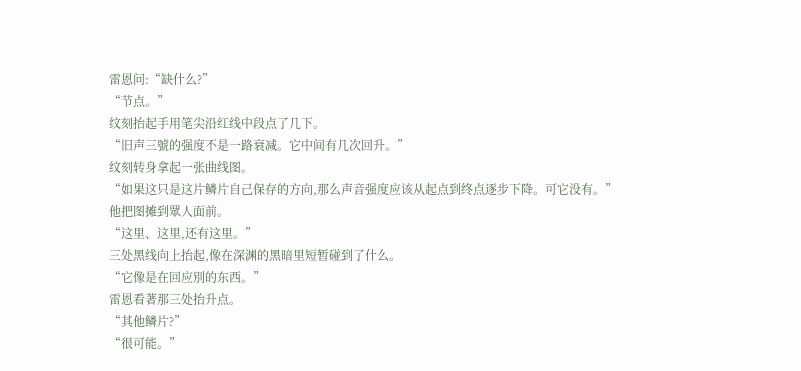雷恩问:“缺什么?”
“节点。”
纹刻抬起手用笔尖沿红线中段点了几下。
“旧声三號的强度不是一路衰减。它中间有几次回升。”
纹刻转身拿起一张曲线图。
“如果这只是这片鳞片自己保存的方向,那么声音强度应该从起点到终点逐步下降。可它没有。”
他把图摊到眾人面前。
“这里、这里,还有这里。”
三处黑线向上抬起,像在深渊的黑暗里短暂碰到了什么。
“它像是在回应別的东西。”
雷恩看著那三处抬升点。
“其他鳞片?”
“很可能。”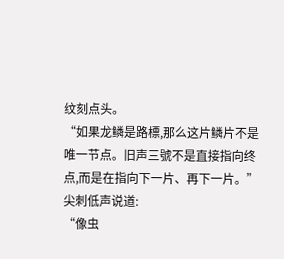纹刻点头。
“如果龙鳞是路標,那么这片鳞片不是唯一节点。旧声三號不是直接指向终点,而是在指向下一片、再下一片。”
尖刺低声说道:
“像虫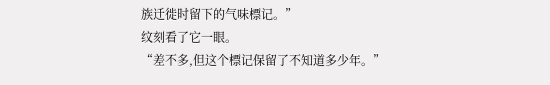族迁徙时留下的气味標记。”
纹刻看了它一眼。
“差不多,但这个標记保留了不知道多少年。”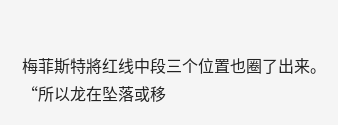梅菲斯特將红线中段三个位置也圈了出来。
“所以龙在坠落或移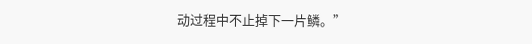动过程中不止掉下一片鳞。”